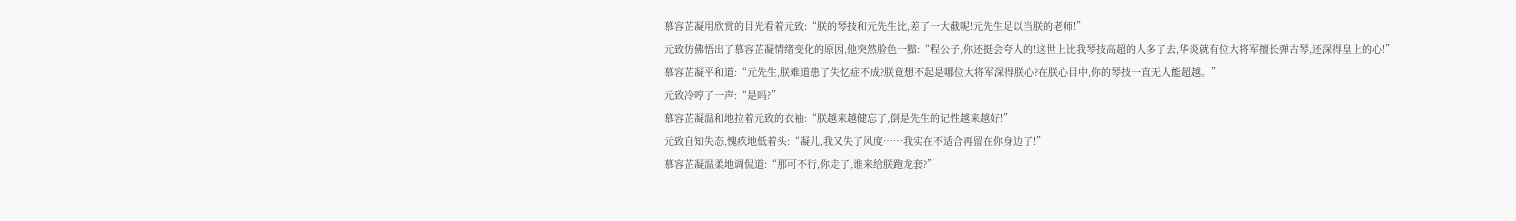慕容芷凝用欣赏的目光看着元致:“朕的琴技和元先生比,差了一大截呢!元先生足以当朕的老师!”
元致仿佛悟出了慕容芷凝情绪变化的原因,他突然脸色一黯:“程公子,你还挺会夸人的!这世上比我琴技高超的人多了去,华炎就有位大将军擅长弹古琴,还深得皇上的心!”
慕容芷凝平和道:“元先生,朕难道患了失忆症不成?朕竟想不起是哪位大将军深得朕心?在朕心目中,你的琴技一直无人能超越。”
元致冷哼了一声:“是吗?”
慕容芷凝温和地拉着元致的衣袖:“朕越来越健忘了,倒是先生的记性越来越好!”
元致自知失态,愧疚地低着头:“凝儿,我又失了风度……我实在不适合再留在你身边了!”
慕容芷凝温柔地调侃道:“那可不行,你走了,谁来给朕跑龙套?”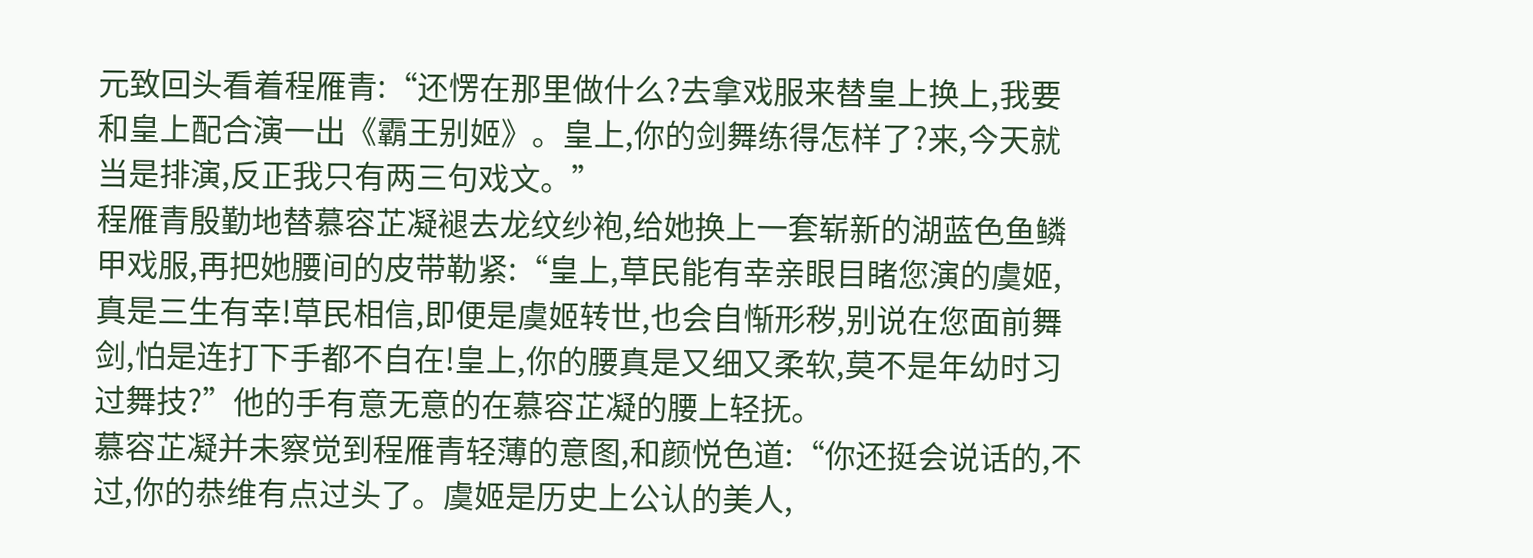元致回头看着程雁青:“还愣在那里做什么?去拿戏服来替皇上换上,我要和皇上配合演一出《霸王别姬》。皇上,你的剑舞练得怎样了?来,今天就当是排演,反正我只有两三句戏文。”
程雁青殷勤地替慕容芷凝褪去龙纹纱袍,给她换上一套崭新的湖蓝色鱼鳞甲戏服,再把她腰间的皮带勒紧:“皇上,草民能有幸亲眼目睹您演的虞姬,真是三生有幸!草民相信,即便是虞姬转世,也会自惭形秽,别说在您面前舞剑,怕是连打下手都不自在!皇上,你的腰真是又细又柔软,莫不是年幼时习过舞技?”他的手有意无意的在慕容芷凝的腰上轻抚。
慕容芷凝并未察觉到程雁青轻薄的意图,和颜悦色道:“你还挺会说话的,不过,你的恭维有点过头了。虞姬是历史上公认的美人,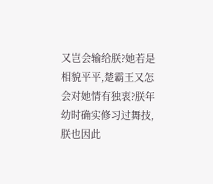又岂会输给朕?她若是相貌平平,楚霸王又怎会对她情有独衷?朕年幼时确实修习过舞技,朕也因此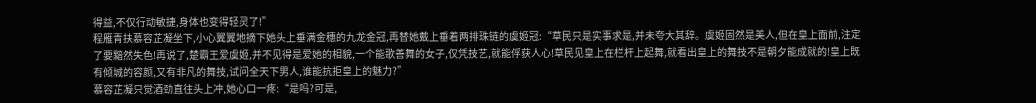得益,不仅行动敏捷,身体也变得轻灵了!”
程雁青扶慕容芷凝坐下,小心翼翼地摘下她头上垂满金穗的九龙金冠,再替她戴上垂着两排珠链的虞姬冠:“草民只是实事求是,并未夸大其辞。虞姬固然是美人,但在皇上面前,注定了要黯然失色!再说了,楚霸王爱虞姬,并不见得是爱她的相貌,一个能歌善舞的女子,仅凭技艺,就能俘获人心!草民见皇上在栏杆上起舞,就看出皇上的舞技不是朝夕能成就的!皇上既有倾城的容颜,又有非凡的舞技,试问全天下男人,谁能抗拒皇上的魅力?”
慕容芷凝只觉酒劲直往头上冲,她心口一疼:“是吗?可是,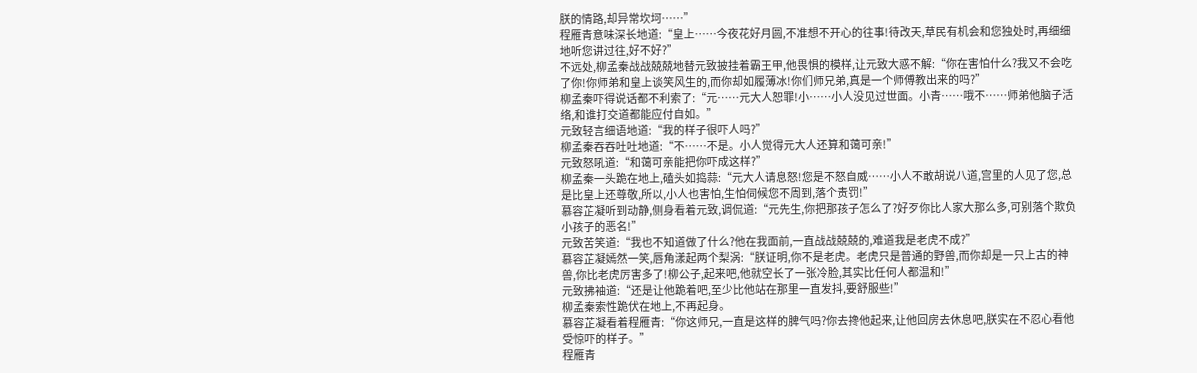朕的情路,却异常坎坷……”
程雁青意味深长地道:“皇上……今夜花好月圆,不准想不开心的往事!待改天,草民有机会和您独处时,再细细地听您讲过往,好不好?”
不远处,柳孟秦战战兢兢地替元致披挂着霸王甲,他畏惧的模样,让元致大惑不解:“你在害怕什么?我又不会吃了你!你师弟和皇上谈笑风生的,而你却如履薄冰!你们师兄弟,真是一个师傅教出来的吗?”
柳孟秦吓得说话都不利索了:“元……元大人恕罪!小……小人没见过世面。小青……哦不……师弟他脑子活络,和谁打交道都能应付自如。”
元致轻言细语地道:“我的样子很吓人吗?”
柳孟秦吞吞吐吐地道:“不……不是。小人觉得元大人还算和蔼可亲!”
元致怒吼道:“和蔼可亲能把你吓成这样?”
柳孟秦一头跪在地上,磕头如捣蒜:“元大人请息怒!您是不怒自威……小人不敢胡说八道,宫里的人见了您,总是比皇上还尊敬,所以,小人也害怕,生怕伺候您不周到,落个责罚!”
慕容芷凝听到动静,侧身看着元致,调侃道:“元先生,你把那孩子怎么了?好歹你比人家大那么多,可别落个欺负小孩子的恶名!”
元致苦笑道:“我也不知道做了什么?他在我面前,一直战战兢兢的,难道我是老虎不成?”
慕容芷凝嫣然一笑,唇角漾起两个梨涡:“朕证明,你不是老虎。老虎只是普通的野兽,而你却是一只上古的神兽,你比老虎厉害多了!柳公子,起来吧,他就空长了一张冷脸,其实比任何人都温和!”
元致拂袖道:“还是让他跪着吧,至少比他站在那里一直发抖,要舒服些!”
柳孟秦索性跪伏在地上,不再起身。
慕容芷凝看着程雁青:“你这师兄,一直是这样的脾气吗?你去搀他起来,让他回房去休息吧,朕实在不忍心看他受惊吓的样子。”
程雁青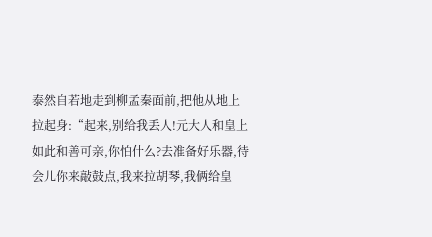泰然自若地走到柳孟秦面前,把他从地上拉起身:“起来,别给我丢人!元大人和皇上如此和善可亲,你怕什么?去准备好乐器,待会儿你来敲鼓点,我来拉胡琴,我俩给皇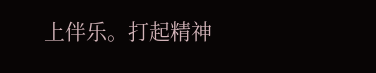上伴乐。打起精神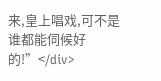来,皇上唱戏,可不是谁都能伺候好的!”</div>